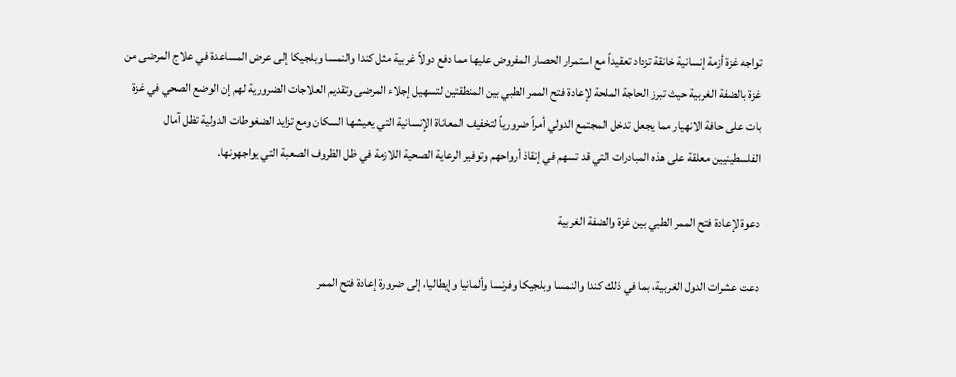تواجه غزة أزمة إنسانية خانقة تزداد تعقيداً مع استمرار الحصار المفروض عليها مما دفع دولاً غربية مثل كندا والنمسا وبلجيكا إلى عرض المساعدة في علاج المرضى من غزة بالضفة الغربية حيث تبرز الحاجة الملحة لإعادة فتح الممر الطبي بين المنطقتين لتسهيل إجلاء المرضى وتقديم العلاجات الضرورية لهم إن الوضع الصحي في غزة بات على حافة الانهيار مما يجعل تدخل المجتمع الدولي أمراً ضرورياً لتخفيف المعاناة الإنسانية التي يعيشها السكان ومع تزايد الضغوطات الدولية تظل آمال الفلسطينيين معلقة على هذه المبادرات التي قد تسهم في إنقاذ أرواحهم وتوفير الرعاية الصحية اللازمة في ظل الظروف الصعبة التي يواجهونها.

دعوة لإعادة فتح الممر الطبي بين غزة والضفة الغربية

دعت عشرات الدول الغربية، بما في ذلك كندا والنمسا وبلجيكا وفرنسا وألمانيا وإيطاليا، إلى ضرورة إعادة فتح الممر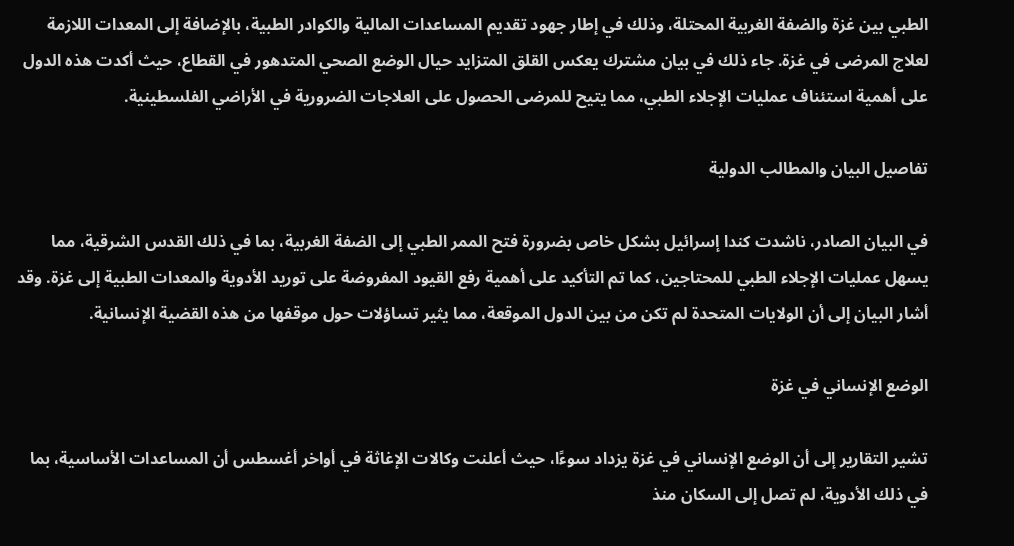الطبي بين غزة والضفة الغربية المحتلة، وذلك في إطار جهود تقديم المساعدات المالية والكوادر الطبية، بالإضافة إلى المعدات اللازمة لعلاج المرضى في غزة. جاء ذلك في بيان مشترك يعكس القلق المتزايد حيال الوضع الصحي المتدهور في القطاع، حيث أكدت هذه الدول على أهمية استئناف عمليات الإجلاء الطبي، مما يتيح للمرضى الحصول على العلاجات الضرورية في الأراضي الفلسطينية.

تفاصيل البيان والمطالب الدولية

في البيان الصادر، ناشدت كندا إسرائيل بشكل خاص بضرورة فتح الممر الطبي إلى الضفة الغربية، بما في ذلك القدس الشرقية، مما يسهل عمليات الإجلاء الطبي للمحتاجين، كما تم التأكيد على أهمية رفع القيود المفروضة على توريد الأدوية والمعدات الطبية إلى غزة. وقد أشار البيان إلى أن الولايات المتحدة لم تكن من بين الدول الموقعة، مما يثير تساؤلات حول موقفها من هذه القضية الإنسانية.

الوضع الإنساني في غزة

تشير التقارير إلى أن الوضع الإنساني في غزة يزداد سوءًا، حيث أعلنت وكالات الإغاثة في أواخر أغسطس أن المساعدات الأساسية، بما في ذلك الأدوية، لم تصل إلى السكان منذ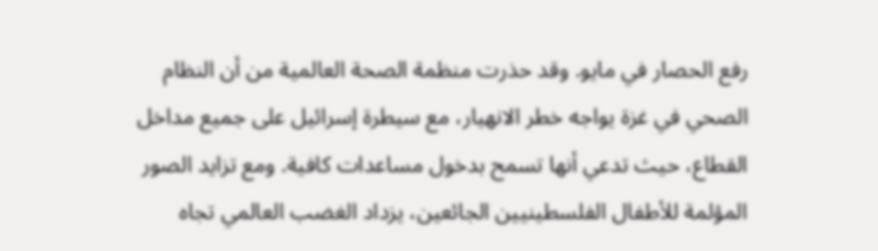رفع الحصار في مايو. وقد حذرت منظمة الصحة العالمية من أن النظام الصحي في غزة يواجه خطر الانهيار، مع سيطرة إسرائيل على جميع مداخل القطاع، حيث تدعي أنها تسمح بدخول مساعدات كافية. ومع تزايد الصور المؤلمة للأطفال الفلسطينيين الجائعين، يزداد الغضب العالمي تجاه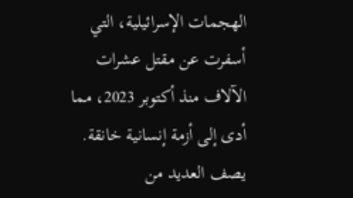الهجمات الإسرائيلية، التي أسفرت عن مقتل عشرات الآلاف منذ أكتوبر 2023، مما أدى إلى أزمة إنسانية خانقة. يصف العديد من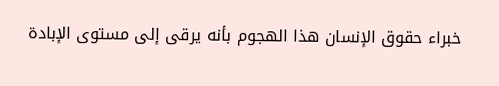خبراء حقوق الإنسان هذا الهجوم بأنه يرقى إلى مستوى الإبادة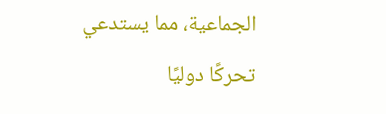الجماعية، مما يستدعي تحركًا دوليًا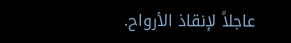عاجلاً لإنقاذ الأرواح.